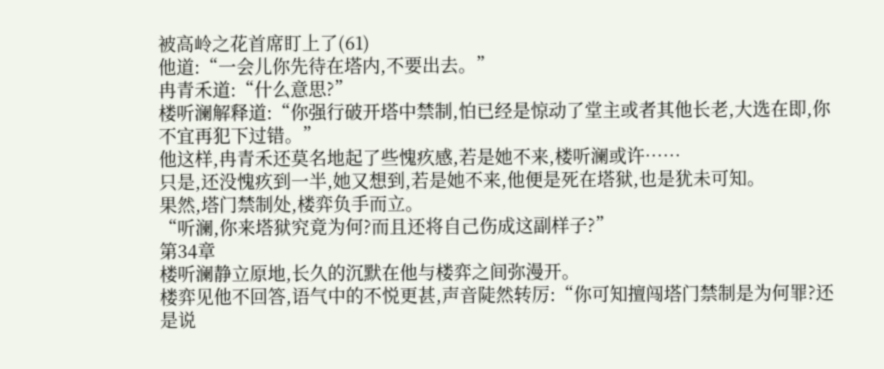被高岭之花首席盯上了(61)
他道:“一会儿你先待在塔内,不要出去。”
冉青禾道:“什么意思?”
楼听澜解释道:“你强行破开塔中禁制,怕已经是惊动了堂主或者其他长老,大选在即,你不宜再犯下过错。”
他这样,冉青禾还莫名地起了些愧疚感,若是她不来,楼听澜或许……
只是,还没愧疚到一半,她又想到,若是她不来,他便是死在塔狱,也是犹未可知。
果然,塔门禁制处,楼弈负手而立。
“听澜,你来塔狱究竟为何?而且还将自己伤成这副样子?”
第34章
楼听澜静立原地,长久的沉默在他与楼弈之间弥漫开。
楼弈见他不回答,语气中的不悦更甚,声音陡然转厉:“你可知擅闯塔门禁制是为何罪?还是说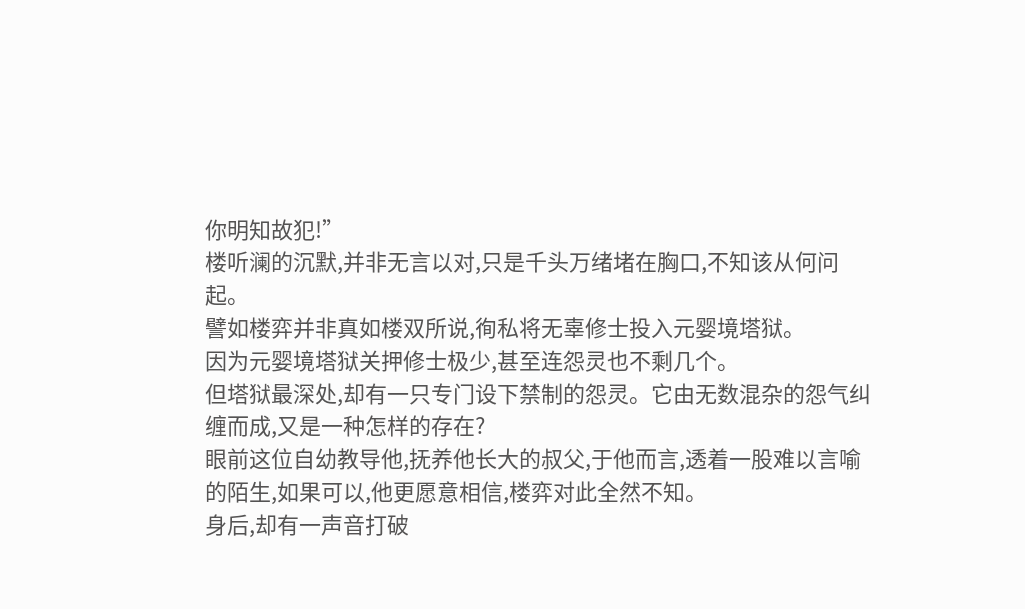你明知故犯!”
楼听澜的沉默,并非无言以对,只是千头万绪堵在胸口,不知该从何问起。
譬如楼弈并非真如楼双所说,徇私将无辜修士投入元婴境塔狱。
因为元婴境塔狱关押修士极少,甚至连怨灵也不剩几个。
但塔狱最深处,却有一只专门设下禁制的怨灵。它由无数混杂的怨气纠缠而成,又是一种怎样的存在?
眼前这位自幼教导他,抚养他长大的叔父,于他而言,透着一股难以言喻的陌生,如果可以,他更愿意相信,楼弈对此全然不知。
身后,却有一声音打破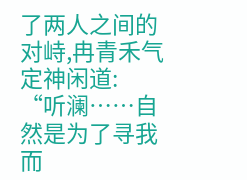了两人之间的对峙,冉青禾气定神闲道:
“听澜……自然是为了寻我而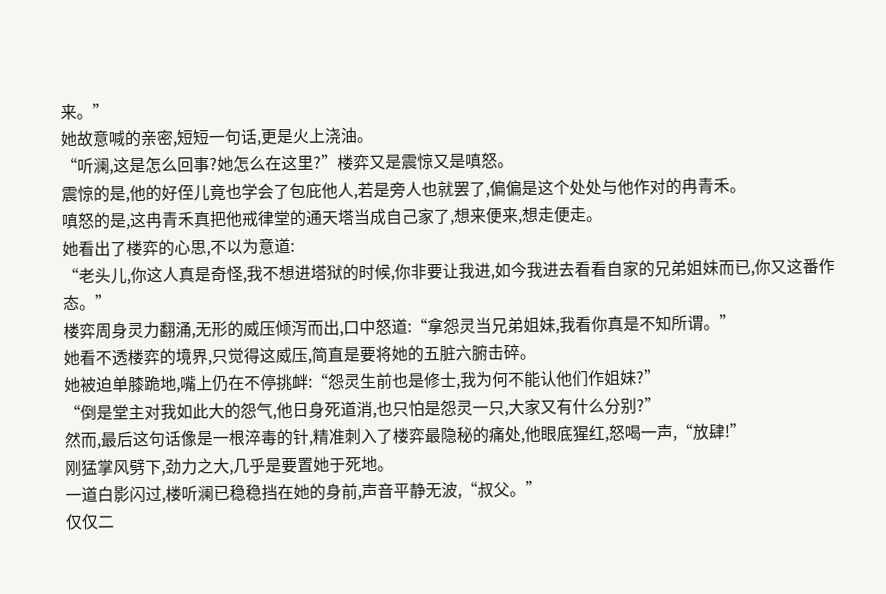来。”
她故意喊的亲密,短短一句话,更是火上浇油。
“听澜,这是怎么回事?她怎么在这里?”楼弈又是震惊又是嗔怒。
震惊的是,他的好侄儿竟也学会了包庇他人,若是旁人也就罢了,偏偏是这个处处与他作对的冉青禾。
嗔怒的是,这冉青禾真把他戒律堂的通天塔当成自己家了,想来便来,想走便走。
她看出了楼弈的心思,不以为意道:
“老头儿,你这人真是奇怪,我不想进塔狱的时候,你非要让我进,如今我进去看看自家的兄弟姐妹而已,你又这番作态。”
楼弈周身灵力翻涌,无形的威压倾泻而出,口中怒道:“拿怨灵当兄弟姐妹,我看你真是不知所谓。”
她看不透楼弈的境界,只觉得这威压,简直是要将她的五脏六腑击碎。
她被迫单膝跪地,嘴上仍在不停挑衅:“怨灵生前也是修士,我为何不能认他们作姐妹?”
“倒是堂主对我如此大的怨气,他日身死道消,也只怕是怨灵一只,大家又有什么分别?”
然而,最后这句话像是一根淬毒的针,精准刺入了楼弈最隐秘的痛处,他眼底猩红,怒喝一声,“放肆!”
刚猛掌风劈下,劲力之大,几乎是要置她于死地。
一道白影闪过,楼听澜已稳稳挡在她的身前,声音平静无波,“叔父。”
仅仅二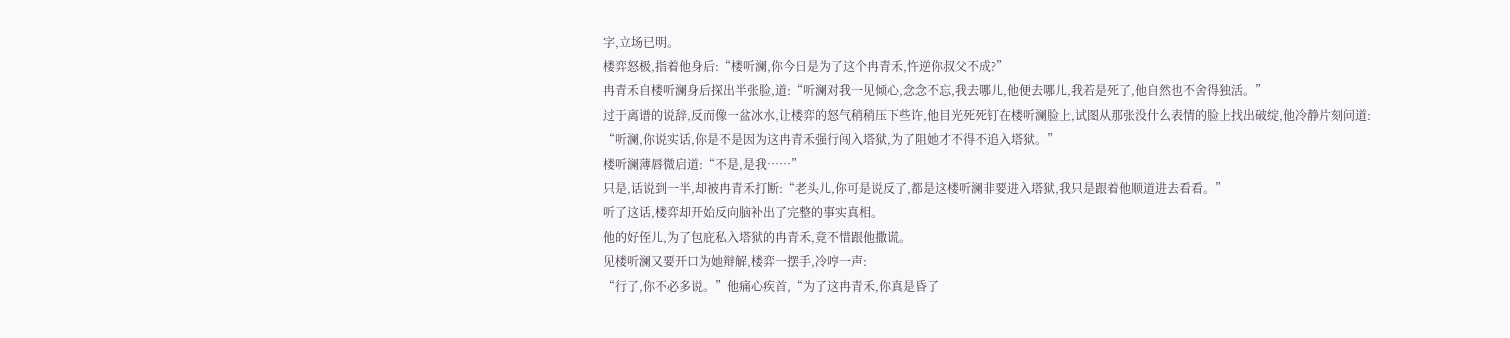字,立场已明。
楼弈怒极,指着他身后:“楼听澜,你今日是为了这个冉青禾,忤逆你叔父不成?”
冉青禾自楼听澜身后探出半张脸,道:“听澜对我一见倾心,念念不忘,我去哪儿,他便去哪儿,我若是死了,他自然也不舍得独活。”
过于离谱的说辞,反而像一盆冰水,让楼弈的怒气稍稍压下些许,他目光死死钉在楼听澜脸上,试图从那张没什么表情的脸上找出破绽,他冷静片刻问道:
“听澜,你说实话,你是不是因为这冉青禾强行闯入塔狱,为了阻她才不得不追入塔狱。”
楼听澜薄唇微启道:“不是,是我……”
只是,话说到一半,却被冉青禾打断:“老头儿,你可是说反了,都是这楼听澜非要进入塔狱,我只是跟着他顺道进去看看。”
听了这话,楼弈却开始反向脑补出了完整的事实真相。
他的好侄儿,为了包庇私入塔狱的冉青禾,竟不惜跟他撒谎。
见楼听澜又要开口为她辩解,楼弈一摆手,冷哼一声:
“行了,你不必多说。”他痛心疾首,“为了这冉青禾,你真是昏了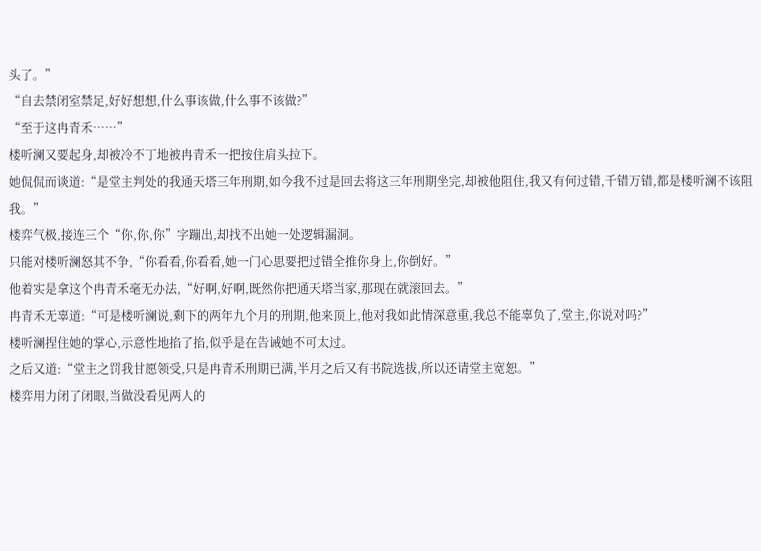头了。”
“自去禁闭室禁足,好好想想,什么事该做,什么事不该做?”
“至于这冉青禾……”
楼听澜又要起身,却被冷不丁地被冉青禾一把按住肩头拉下。
她侃侃而谈道:“是堂主判处的我通天塔三年刑期,如今我不过是回去将这三年刑期坐完,却被他阻住,我又有何过错,千错万错,都是楼听澜不该阻我。”
楼弈气极,接连三个“你,你,你”字蹦出,却找不出她一处逻辑漏洞。
只能对楼听澜怒其不争,“你看看,你看看,她一门心思要把过错全推你身上,你倒好。”
他着实是拿这个冉青禾毫无办法,“好啊,好啊,既然你把通天塔当家,那现在就滚回去。”
冉青禾无辜道:“可是楼听澜说,剩下的两年九个月的刑期,他来顶上,他对我如此情深意重,我总不能辜负了,堂主,你说对吗?”
楼听澜捏住她的掌心,示意性地掐了掐,似乎是在告诫她不可太过。
之后又道:“堂主之罚我甘愿领受,只是冉青禾刑期已满,半月之后又有书院选拔,所以还请堂主宽恕。”
楼弈用力闭了闭眼,当做没看见两人的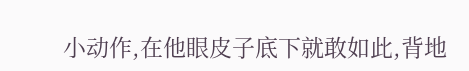小动作,在他眼皮子底下就敢如此,背地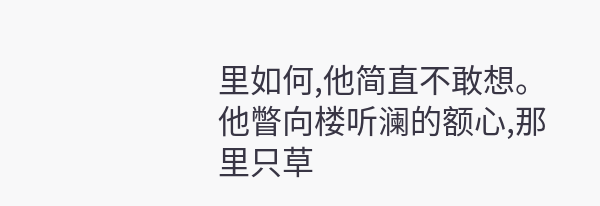里如何,他简直不敢想。
他瞥向楼听澜的额心,那里只草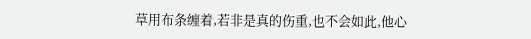草用布条缠着,若非是真的伤重,也不会如此,他心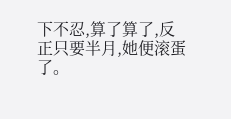下不忍,算了算了,反正只要半月,她便滚蛋了。